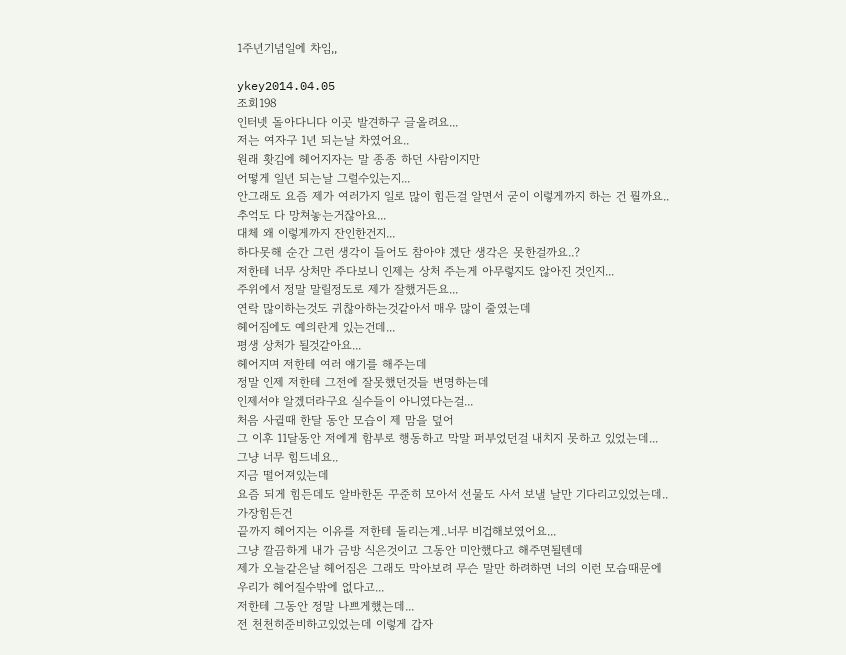1주년기념일에 차임,,

ykey2014.04.05
조회198
인터넷 돌아다니다 이곳 발견하구 글올려요...
저는 여자구 1년 되는날 차였어요..
원래 홧김에 헤어지자는 말 종종 하던 사람이지만
어떻게 일년 되는날 그럴수있는지...
안그래도 요즘 제가 여러가지 일로 많이 힘든걸 알면서 굳이 이렇게까지 하는 건 뭘까요..
추억도 다 망쳐놓는거잖아요...
대체 왜 이렇게까지 잔인한건지...
하다못해 순간 그런 생각이 들어도 참아야 겠단 생각은 못한걸까요..?
저한테 너무 상처만 주다보니 인제는 상처 주는게 아무렇지도 않아진 것인지...
주위에서 정말 말릴정도로 제가 잘했거든요...
연락 많이하는것도 귀찮아하는것같아서 매우 많이 줄였는데
헤어짐에도 예의란게 있는건데...
평생 상처가 될것같아요...
헤어지며 저한테 여러 얘기를 해주는데
정말 인제 저한테 그전에 잘못했던것들 변명하는데
인제서야 알겠더라구요 실수들이 아니였다는걸...
처음 사귈때 한달 동안 모습이 제 맘을 덮어
그 이후 11달동안 저에게 함부로 행동하고 막말 퍼부었던걸 내치지 못하고 있었는데...
그냥 너무 힘드네요..
지금 떨어져있는데
요즘 되게 힘든데도 알바한돈 꾸준히 모아서 선물도 사서 보낼 날만 기다리고있었는데..
가장힘든건
끝까지 헤어지는 이유를 저한테 돌리는게..너무 비겁해보였어요...
그냥 깔끔하게 내가 금방 식은것이고 그동안 미안했다고 해주면될텐데
제가 오늘같은날 헤어짐은 그래도 막아보려 무슨 말만 하려하면 너의 이런 모습때문에 우리가 헤어질수밖에 없다고...
저한테 그동안 정말 나쁘게했는데...
전 천천히준비하고있었는데 이렇게 갑자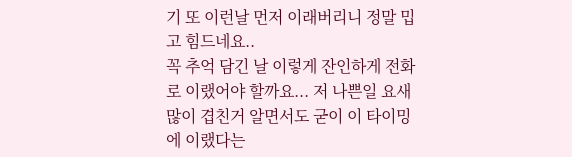기 또 이런날 먼저 이래버리니 정말 밉고 힘드네요..
꼭 추억 담긴 날 이렇게 잔인하게 전화로 이랬어야 할까요... 저 나쁜일 요새 많이 겹친거 알면서도 굳이 이 타이밍에 이랬다는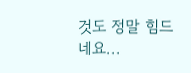것도 정말 힘드네요...